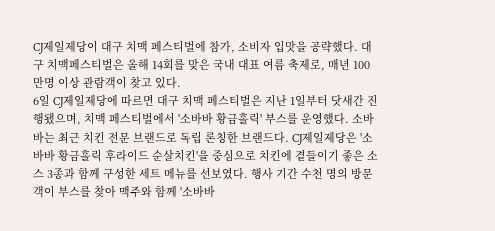CJ제일제당이 대구 치맥 페스티벌에 참가, 소비자 입맛을 공략했다. 대구 치맥페스티벌은 올해 14회를 맞은 국내 대표 여름 축제로, 매년 100만명 이상 관람객이 찾고 있다.
6일 CJ제일제당에 따르면 대구 치맥 페스티벌은 지난 1일부터 닷새간 진행됐으며, 치맥 페스티벌에서 '소바바 황금홀릭' 부스를 운영했다. 소바바는 최근 치킨 전문 브랜드로 독립 론칭한 브랜드다. CJ제일제당은 '소바바 황금홀릭 후라이드 순살치킨'을 중심으로 치킨에 곁들이기 좋은 소스 3종과 함께 구성한 세트 메뉴를 선보였다. 행사 기간 수천 명의 방문객이 부스를 찾아 맥주와 함께 '소바바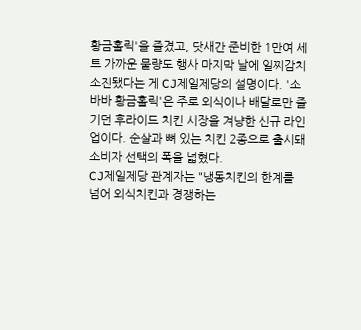황금홀릭'을 즐겼고, 닷새간 준비한 1만여 세트 가까운 물량도 행사 마지막 날에 일찌감치 소진됐다는 게 CJ제일제당의 설명이다. '소바바 황금홀릭'은 주로 외식이나 배달로만 즐기던 후라이드 치킨 시장을 겨냥한 신규 라인업이다. 순살과 뼈 있는 치킨 2종으로 출시돼 소비자 선택의 폭을 넓혔다.
CJ제일제당 관계자는 "냉동치킨의 한계를 넘어 외식치킨과 경쟁하는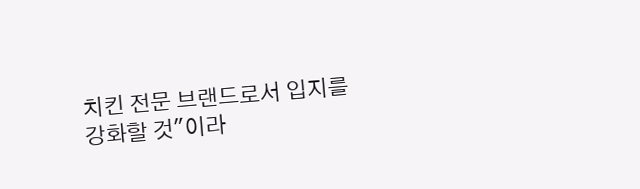치킨 전문 브랜드로서 입지를 강화할 것"이라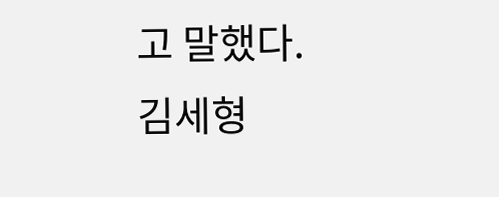고 말했다.
김세형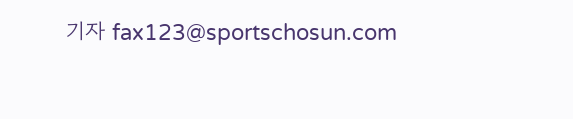기자 fax123@sportschosun.com